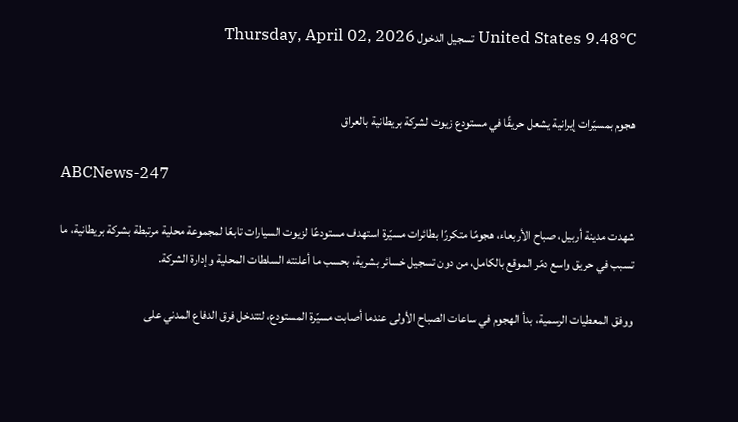United States 9.48°C تسجيل الدخول Thursday, April 02, 2026


هجوم بمسيّرات إيرانية يشعل حريقًا في مستودع زيوت لشركة بريطانية بالعراق

ABCNews-247

شهدت مدينة أربيل، صباح الأربعاء، هجومًا متكررًا بطائرات مسيّرة استهدف مستودعًا لزيوت السيارات تابعًا لمجموعة محلية مرتبطة بشركة بريطانية، ما تسبب في حريق واسع دمّر الموقع بالكامل، من دون تسجيل خسائر بشرية، بحسب ما أعلنته السلطات المحلية وإدارة الشركة.

ووفق المعطيات الرسمية، بدأ الهجوم في ساعات الصباح الأولى عندما أصابت مسيّرة المستودع، لتتدخل فرق الدفاع المدني على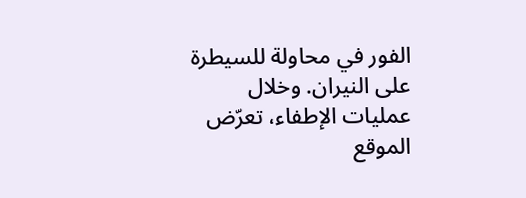الفور في محاولة للسيطرة على النيران. وخلال عمليات الإطفاء، تعرّض الموقع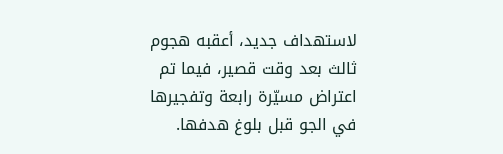لاستهداف جديد، أعقبه هجوم ثالث بعد وقت قصير، فيما تم اعتراض مسيّرة رابعة وتفجيرها في الجو قبل بلوغ هدفها.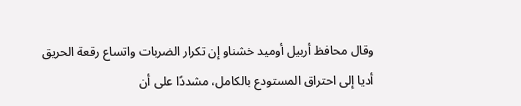وقال محافظ أربيل أوميد خشناو إن تكرار الضربات واتساع رقعة الحريق أديا إلى احتراق المستودع بالكامل، مشددًا على أن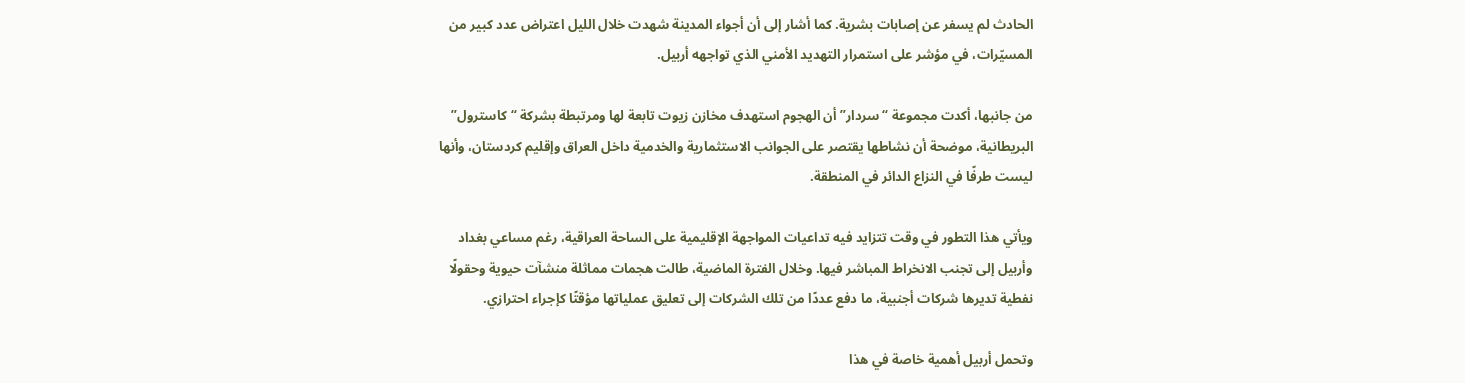الحادث لم يسفر عن إصابات بشرية. كما أشار إلى أن أجواء المدينة شهدت خلال الليل اعتراض عدد كبير من المسيّرات، في مؤشر على استمرار التهديد الأمني الذي تواجهه أربيل.

من جانبها، أكدت مجموعة “سردار” أن الهجوم استهدف مخازن زيوت تابعة لها ومرتبطة بشركة “كاسترول” البريطانية، موضحة أن نشاطها يقتصر على الجوانب الاستثمارية والخدمية داخل العراق وإقليم كردستان، وأنها ليست طرفًا في النزاع الدائر في المنطقة.

ويأتي هذا التطور في وقت تتزايد فيه تداعيات المواجهة الإقليمية على الساحة العراقية، رغم مساعي بغداد وأربيل إلى تجنب الانخراط المباشر فيها. وخلال الفترة الماضية، طالت هجمات مماثلة منشآت حيوية وحقولًا نفطية تديرها شركات أجنبية، ما دفع عددًا من تلك الشركات إلى تعليق عملياتها مؤقتًا كإجراء احترازي.

وتحمل أربيل أهمية خاصة في هذا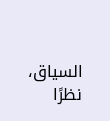السياق، نظرًا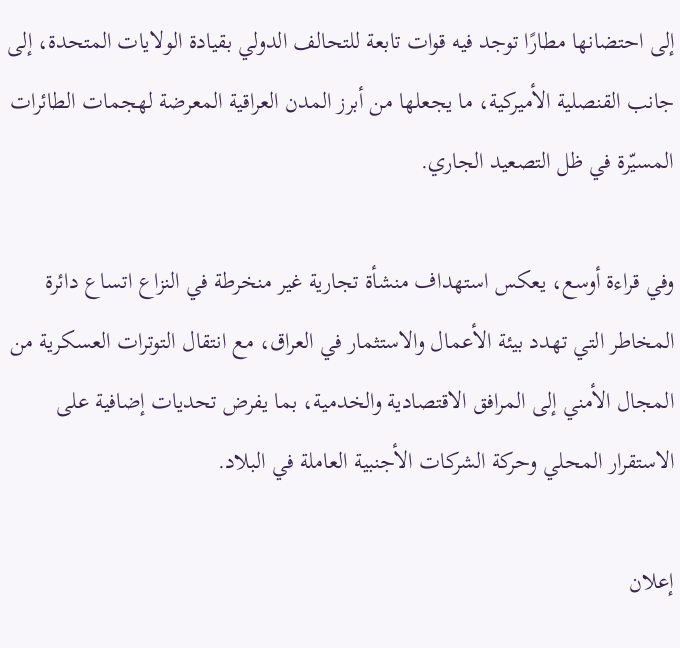إلى احتضانها مطارًا توجد فيه قوات تابعة للتحالف الدولي بقيادة الولايات المتحدة، إلى جانب القنصلية الأميركية، ما يجعلها من أبرز المدن العراقية المعرضة لهجمات الطائرات المسيّرة في ظل التصعيد الجاري.

وفي قراءة أوسع، يعكس استهداف منشأة تجارية غير منخرطة في النزاع اتساع دائرة المخاطر التي تهدد بيئة الأعمال والاستثمار في العراق، مع انتقال التوترات العسكرية من المجال الأمني إلى المرافق الاقتصادية والخدمية، بما يفرض تحديات إضافية على الاستقرار المحلي وحركة الشركات الأجنبية العاملة في البلاد.

إعلان